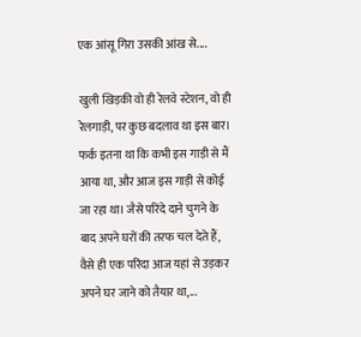एक आंसू गिरा उसकी आंख से....

खुली खिड़की वो ही रेलवे स्टेशन, वो ही रेलगाड़ी, पर कुछ बदलाव था इस बार। फर्क इतना था कि कभी इस गाड़ी से मैं आया था, और आज इस गाड़ी से कोई जा रहा था। जैसे परिंदे दाने चुगने के बाद अपने घरों की तरफ चल देते हैं, वैसे ही एक परिंदा आज यहां से उड़कर अपने घर जाने को तैयार था,...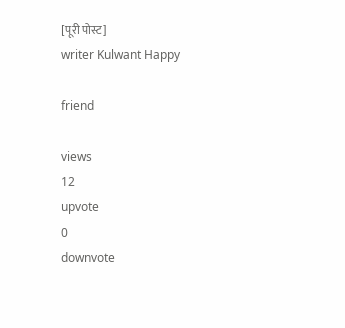[पूरी पोस्ट]
writer Kulwant Happy

friend

views
12
upvote
0
downvote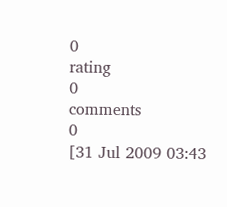0
rating
0
comments
0
[31 Jul 2009 03:43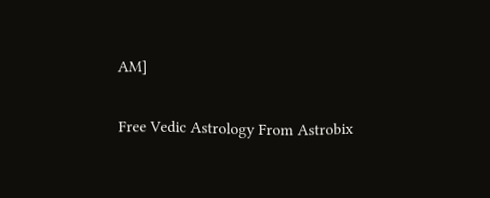AM]

Free Vedic Astrology From Astrobix